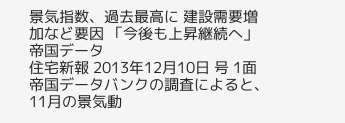景気指数、過去最高に 建設需要増加など要因 「今後も上昇継続へ」 帝国データ
住宅新報 2013年12月10日 号 1面
帝国データバンクの調査によると、11月の景気動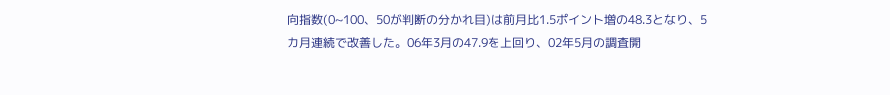向指数(0~100、50が判断の分かれ目)は前月比1.5ポイント増の48.3となり、5カ月連続で改善した。06年3月の47.9を上回り、02年5月の調査開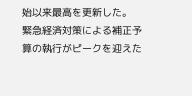始以来最高を更新した。
緊急経済対策による補正予算の執行がピークを迎えた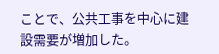ことで、公共工事を中心に建設需要が増加した。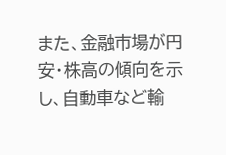また、金融市場が円安・株高の傾向を示し、自動車など輸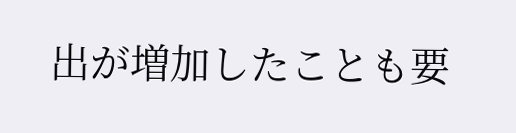出が増加したことも要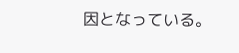因となっている。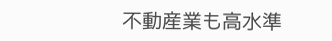不動産業も高水準